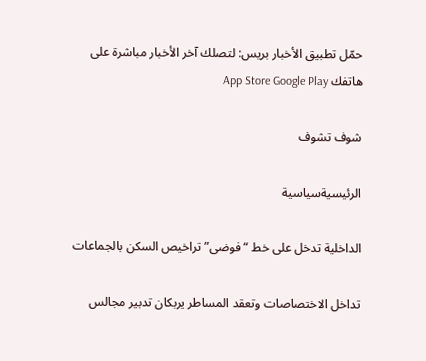حمّل تطبيق الأخبار بريس: لتصلك آخر الأخبار مباشرة على هاتفك App Store Google Play

شوف تشوف

الرئيسيةسياسية

الداخلية تدخل على خط “فوضى” تراخيص السكن بالجماعات

تداخل الاختصاصات وتعقد المساطر يربكان تدبير مجالس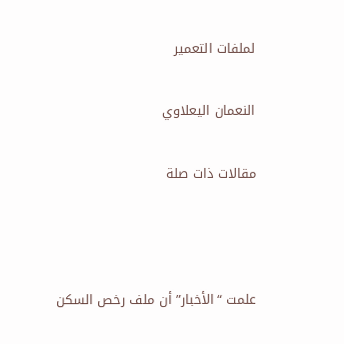لملفات التعمير

النعمان اليعلاوي

مقالات ذات صلة



علمت “الأخبار” أن ملف رخص السكن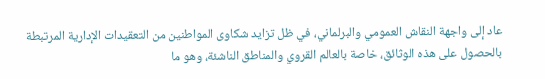عاد إلى واجهة النقاش العمومي والبرلماني، في ظل تزايد شكاوى المواطنين من التعقيدات الإدارية المرتبطة بالحصول على هذه الوثائق، خاصة بالعالم القروي والمناطق الناشئة، وهو ما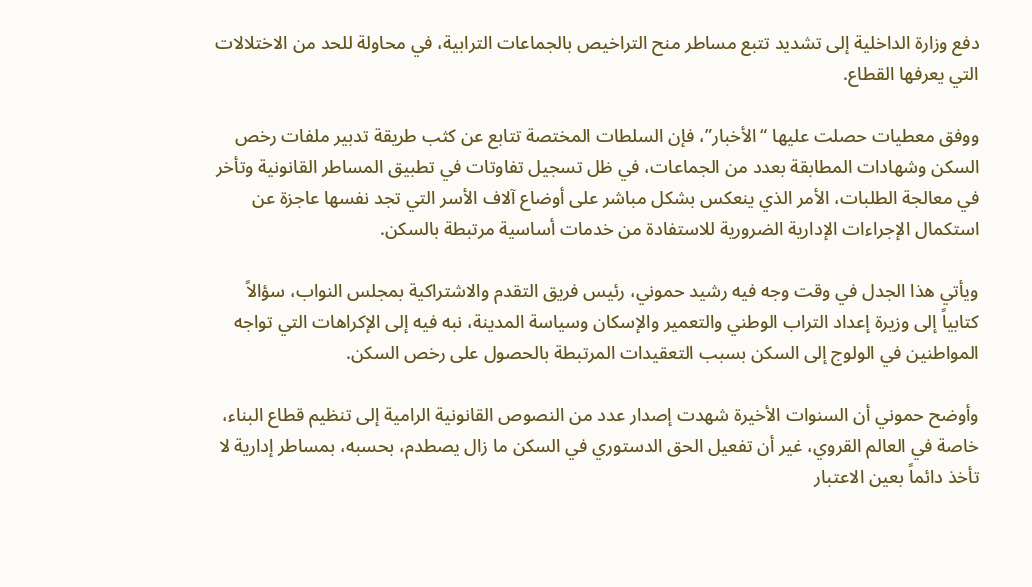دفع وزارة الداخلية إلى تشديد تتبع مساطر منح التراخيص بالجماعات الترابية، في محاولة للحد من الاختلالات التي يعرفها القطاع.

ووفق معطيات حصلت عليها “الأخبار”، فإن السلطات المختصة تتابع عن كثب طريقة تدبير ملفات رخص السكن وشهادات المطابقة بعدد من الجماعات، في ظل تسجيل تفاوتات في تطبيق المساطر القانونية وتأخر في معالجة الطلبات، الأمر الذي ينعكس بشكل مباشر على أوضاع آلاف الأسر التي تجد نفسها عاجزة عن استكمال الإجراءات الإدارية الضرورية للاستفادة من خدمات أساسية مرتبطة بالسكن.

ويأتي هذا الجدل في وقت وجه فيه رشيد حموني، رئيس فريق التقدم والاشتراكية بمجلس النواب، سؤالاً كتابياً إلى وزيرة إعداد التراب الوطني والتعمير والإسكان وسياسة المدينة، نبه فيه إلى الإكراهات التي تواجه المواطنين في الولوج إلى السكن بسبب التعقيدات المرتبطة بالحصول على رخص السكن.

وأوضح حموني أن السنوات الأخيرة شهدت إصدار عدد من النصوص القانونية الرامية إلى تنظيم قطاع البناء، خاصة في العالم القروي، غير أن تفعيل الحق الدستوري في السكن ما زال يصطدم، بحسبه، بمساطر إدارية لا تأخذ دائماً بعين الاعتبار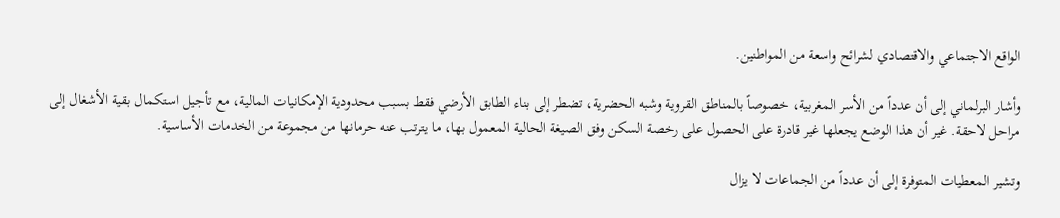الواقع الاجتماعي والاقتصادي لشرائح واسعة من المواطنين.

وأشار البرلماني إلى أن عدداً من الأسر المغربية، خصوصاً بالمناطق القروية وشبه الحضرية، تضطر إلى بناء الطابق الأرضي فقط بسبب محدودية الإمكانيات المالية، مع تأجيل استكمال بقية الأشغال إلى مراحل لاحقة. غير أن هذا الوضع يجعلها غير قادرة على الحصول على رخصة السكن وفق الصيغة الحالية المعمول بها، ما يترتب عنه حرمانها من مجموعة من الخدمات الأساسية.

وتشير المعطيات المتوفرة إلى أن عدداً من الجماعات لا يزال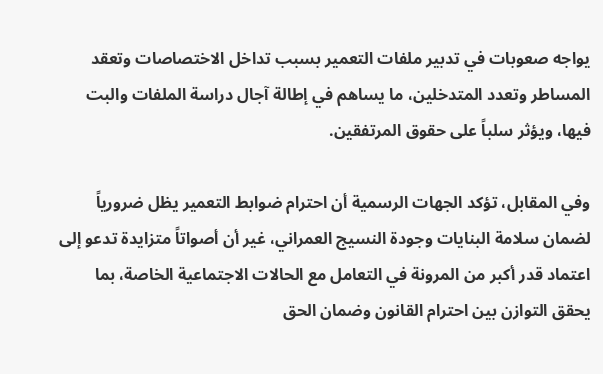يواجه صعوبات في تدبير ملفات التعمير بسبب تداخل الاختصاصات وتعقد المساطر وتعدد المتدخلين، ما يساهم في إطالة آجال دراسة الملفات والبت فيها، ويؤثر سلباً على حقوق المرتفقين.

وفي المقابل، تؤكد الجهات الرسمية أن احترام ضوابط التعمير يظل ضرورياً لضمان سلامة البنايات وجودة النسيج العمراني، غير أن أصواتاً متزايدة تدعو إلى اعتماد قدر أكبر من المرونة في التعامل مع الحالات الاجتماعية الخاصة، بما يحقق التوازن بين احترام القانون وضمان الحق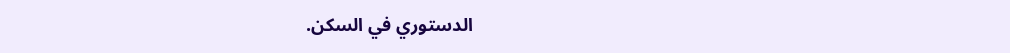الدستوري في السكن.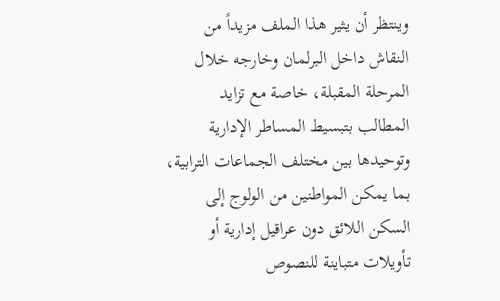وينتظر أن يثير هذا الملف مزيداً من النقاش داخل البرلمان وخارجه خلال المرحلة المقبلة، خاصة مع تزايد المطالب بتبسيط المساطر الإدارية وتوحيدها بين مختلف الجماعات الترابية، بما يمكن المواطنين من الولوج إلى السكن اللائق دون عراقيل إدارية أو تأويلات متباينة للنصوص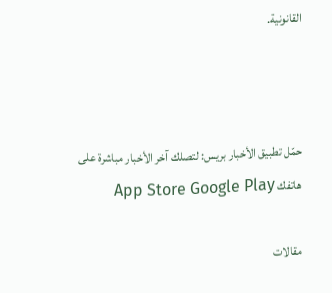القانونية.



حمّل تطبيق الأخبار بريس: لتصلك آخر الأخبار مباشرة على هاتفك App Store Google Play

مقالات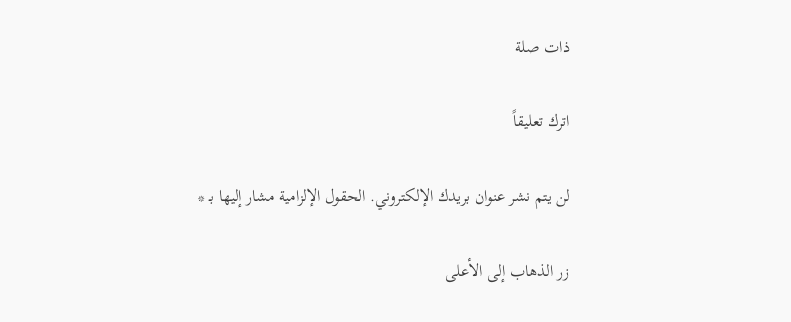ذات صلة

اترك تعليقاً

لن يتم نشر عنوان بريدك الإلكتروني. الحقول الإلزامية مشار إليها بـ *

زر الذهاب إلى الأعلى